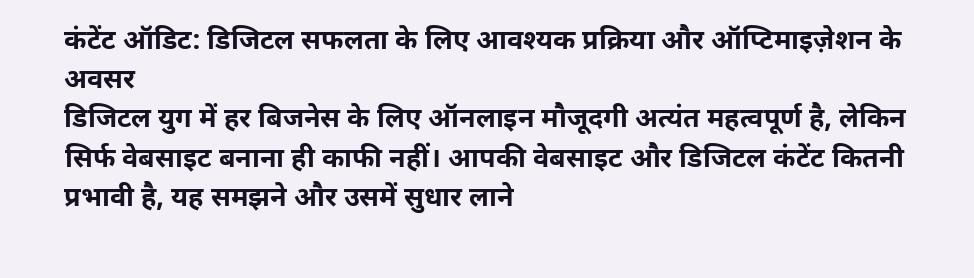कंटेंट ऑडिट: डिजिटल सफलता के लिए आवश्यक प्रक्रिया और ऑप्टिमाइज़ेशन के अवसर
डिजिटल युग में हर बिजनेस के लिए ऑनलाइन मौजूदगी अत्यंत महत्वपूर्ण है, लेकिन सिर्फ वेबसाइट बनाना ही काफी नहीं। आपकी वेबसाइट और डिजिटल कंटेंट कितनी प्रभावी है, यह समझने और उसमें सुधार लाने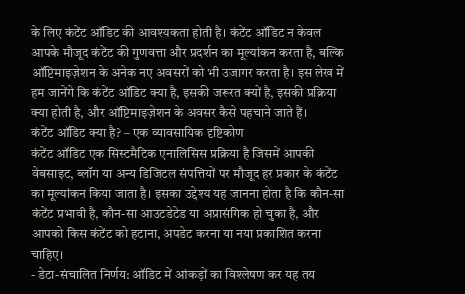के लिए कंटेंट ऑडिट की आवश्यकता होती है। कंटेंट ऑडिट न केवल आपके मौजूद कंटेंट की गुणवत्ता और प्रदर्शन का मूल्यांकन करता है, बल्कि ऑप्टिमाइज़ेशन के अनेक नए अवसरों को भी उजागर करता है। इस लेख में हम जानेंगे कि कंटेंट ऑडिट क्या है, इसकी जरूरत क्यों है, इसकी प्रक्रिया क्या होती है, और ऑप्टिमाइज़ेशन के अवसर कैसे पहचाने जाते हैं।
कंटेंट ऑडिट क्या है? – एक व्यावसायिक दृष्टिकोण
कंटेंट ऑडिट एक सिस्टमैटिक एनालिसिस प्रक्रिया है जिसमें आपकी वेबसाइट, ब्लॉग या अन्य डिजिटल संपत्तियों पर मौजूद हर प्रकार के कंटेंट का मूल्यांकन किया जाता है। इसका उद्देश्य यह जानना होता है कि कौन-सा कंटेंट प्रभावी है, कौन-सा आउटडेटेड या अप्रासंगिक हो चुका है, और आपको किस कंटेंट को हटाना, अपडेट करना या नया प्रकाशित करना चाहिए।
- डेटा-संचालित निर्णय: ऑडिट में आंकड़ों का विश्लेषण कर यह तय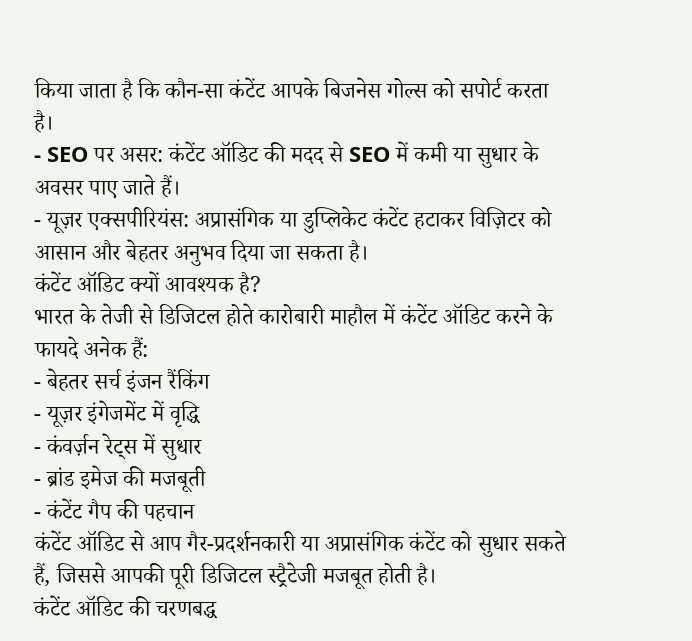किया जाता है कि कौन-सा कंटेंट आपके बिजनेस गोल्स को सपोर्ट करता है।
- SEO पर असर: कंटेंट ऑडिट की मदद से SEO में कमी या सुधार के अवसर पाए जाते हैं।
- यूज़र एक्सपीरियंस: अप्रासंगिक या डुप्लिकेट कंटेंट हटाकर विज़िटर को आसान और बेहतर अनुभव दिया जा सकता है।
कंटेंट ऑडिट क्यों आवश्यक है?
भारत के तेजी से डिजिटल होते कारोबारी माहौल में कंटेंट ऑडिट करने के फायदे अनेक हैं:
- बेहतर सर्च इंजन रैंकिंग
- यूज़र इंगेजमेंट में वृद्धि
- कंवर्ज़न रेट्स में सुधार
- ब्रांड इमेज की मजबूती
- कंटेंट गैप की पहचान
कंटेंट ऑडिट से आप गैर-प्रदर्शनकारी या अप्रासंगिक कंटेंट को सुधार सकते हैं, जिससे आपकी पूरी डिजिटल स्ट्रैटेजी मजबूत होती है।
कंटेंट ऑडिट की चरणबद्ध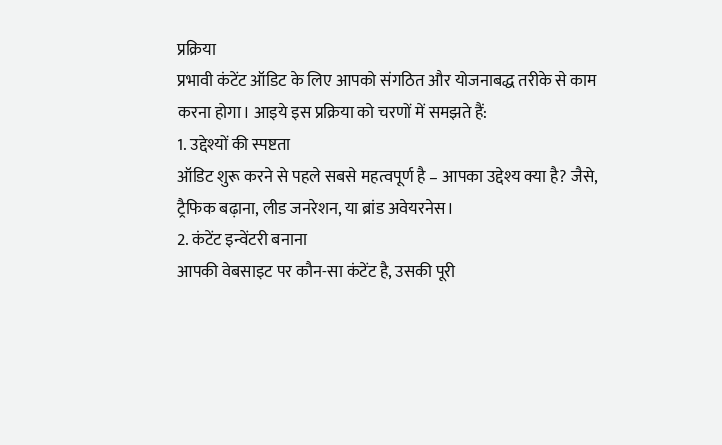प्रक्रिया
प्रभावी कंटेंट ऑडिट के लिए आपको संगठित और योजनाबद्ध तरीके से काम करना होगा। आइये इस प्रक्रिया को चरणों में समझते हैं:
1. उद्देश्यों की स्पष्टता
ऑडिट शुरू करने से पहले सबसे महत्वपूर्ण है – आपका उद्देश्य क्या है? जैसे, ट्रैफिक बढ़ाना, लीड जनरेशन, या ब्रांड अवेयरनेस।
2. कंटेंट इन्वेंटरी बनाना
आपकी वेबसाइट पर कौन-सा कंटेंट है, उसकी पूरी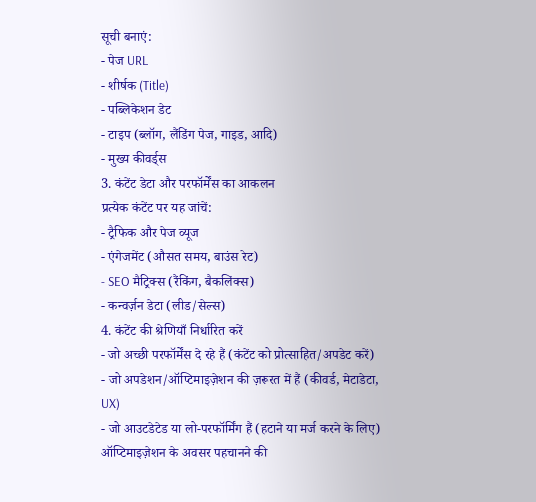सूची बनाएं:
- पेज URL
- शीर्षक (Title)
- पब्लिकेशन डेट
- टाइप (ब्लॉग, लैंडिंग पेज, गाइड, आदि)
- मुख्य कीवर्ड्स
3. कंटेंट डेटा और परफॉर्मेंस का आकलन
प्रत्येक कंटेंट पर यह जांचें:
- ट्रैफिक और पेज व्यूज
- एंगेजमेंट (औसत समय, बाउंस रेट)
- SEO मैट्रिक्स (रैंकिंग, बैकलिंक्स)
- कन्वर्ज़न डेटा (लीड/सेल्स)
4. कंटेंट की श्रेणियाँ निर्धारित करें
- जो अच्छी परफॉर्मेंस दे रहे हैं (कंटेंट को प्रोत्साहित/अपडेट करें)
- जो अपडेशन/ऑप्टिमाइज़ेशन की ज़रूरत में हैं (कीवर्ड, मेटाडेटा, UX)
- जो आउटडेटेड या लो-परफॉर्मिंग हैं (हटाने या मर्ज करने के लिए)
ऑप्टिमाइज़ेशन के अवसर पहचानने की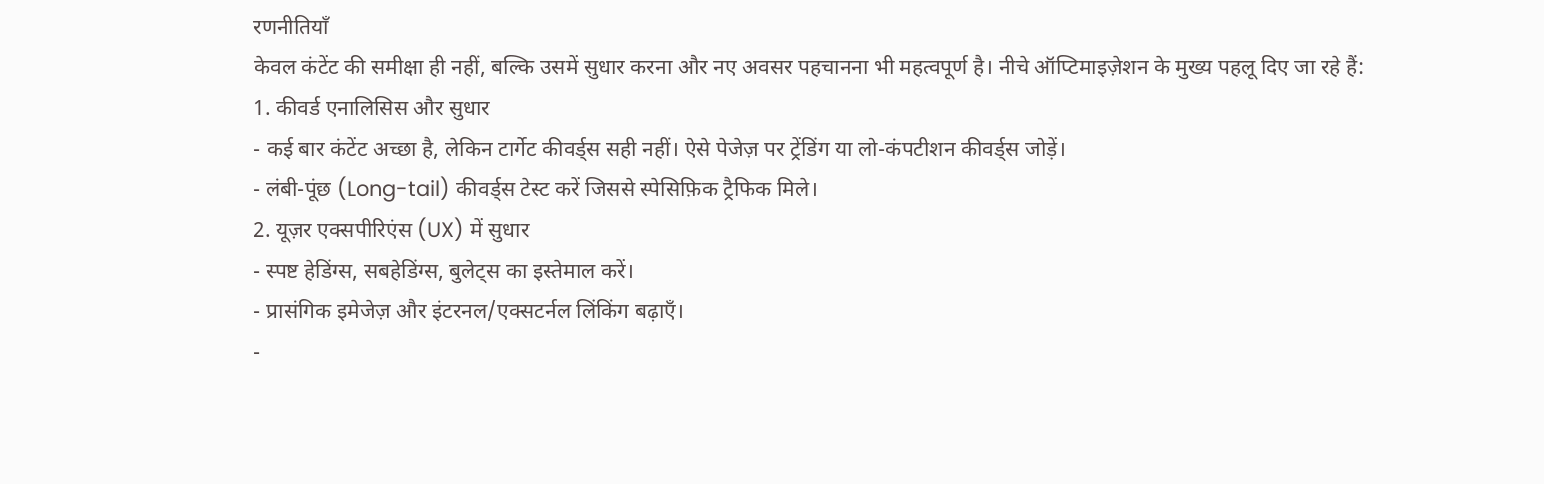रणनीतियाँ
केवल कंटेंट की समीक्षा ही नहीं, बल्कि उसमें सुधार करना और नए अवसर पहचानना भी महत्वपूर्ण है। नीचे ऑप्टिमाइज़ेशन के मुख्य पहलू दिए जा रहे हैं:
1. कीवर्ड एनालिसिस और सुधार
- कई बार कंटेंट अच्छा है, लेकिन टार्गेट कीवर्ड्स सही नहीं। ऐसे पेजेज़ पर ट्रेंडिंग या लो-कंपटीशन कीवर्ड्स जोड़ें।
- लंबी-पूंछ (Long-tail) कीवर्ड्स टेस्ट करें जिससे स्पेसिफ़िक ट्रैफिक मिले।
2. यूज़र एक्सपीरिएंस (UX) में सुधार
- स्पष्ट हेडिंग्स, सबहेडिंग्स, बुलेट्स का इस्तेमाल करें।
- प्रासंगिक इमेजेज़ और इंटरनल/एक्सटर्नल लिंकिंग बढ़ाएँ।
-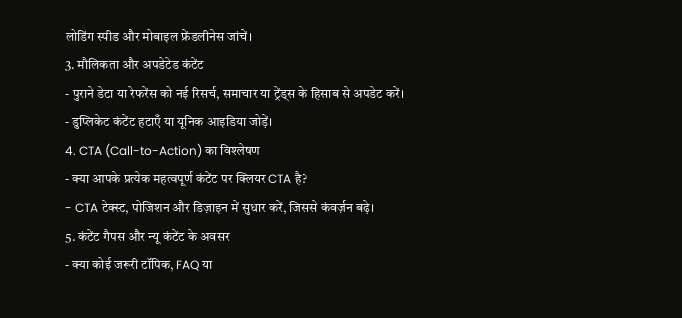लोडिंग स्पीड और मोबाइल फ्रेंडलीनेस जांचें।
3. मौलिकता और अपडेटेड कंटेंट
- पुराने डेटा या रेफरेंस को नई रिसर्च, समाचार या ट्रेंड्स के हिसाब से अपडेट करें।
- डुप्लिकेट कंटेंट हटाएँ या यूनिक आइडिया जोड़ें।
4. CTA (Call-to-Action) का विश्लेषण
- क्या आपके प्रत्येक महत्वपूर्ण कंटेंट पर क्लियर CTA है?
- CTA टेक्स्ट, पोजिशन और डिज़ाइन में सुधार करें, जिससे कंवर्ज़न बढ़े।
5. कंटेंट गैपस और न्यू कंटेंट के अवसर
- क्या कोई जरूरी टॉपिक, FAQ या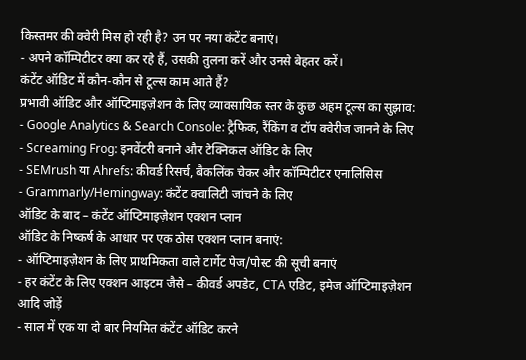किस्तमर की क्वेरी मिस हो रही है? उन पर नया कंटेंट बनाएं।
- अपने कॉम्पिटीटर क्या कर रहे हैं, उसकी तुलना करें और उनसे बेहतर करें।
कंटेंट ऑडिट में कौन-कौन से टूल्स काम आते हैं?
प्रभावी ऑडिट और ऑप्टिमाइज़ेशन के लिए व्यावसायिक स्तर के कुछ अहम टूल्स का सुझाव:
- Google Analytics & Search Console: ट्रैफिक, रैंकिंग व टॉप क्वेरीज जानने के लिए
- Screaming Frog: इनवेंटरी बनाने और टेक्निकल ऑडिट के लिए
- SEMrush या Ahrefs: कीवर्ड रिसर्च, बैकलिंक चेकर और कॉम्पिटीटर एनालिसिस
- Grammarly/Hemingway: कंटेंट क्वालिटी जांचने के लिए
ऑडिट के बाद – कंटेंट ऑप्टिमाइज़ेशन एक्शन प्लान
ऑडिट के निष्कर्ष के आधार पर एक ठोस एक्शन प्लान बनाएं:
- ऑप्टिमाइज़ेशन के लिए प्राथमिकता वाले टार्गेट पेज/पोस्ट की सूची बनाएं
- हर कंटेंट के लिए एक्शन आइटम जैसे – कीवर्ड अपडेट, CTA एडिट, इमेज ऑप्टिमाइज़ेशन आदि जोड़ें
- साल में एक या दो बार नियमित कंटेंट ऑडिट करने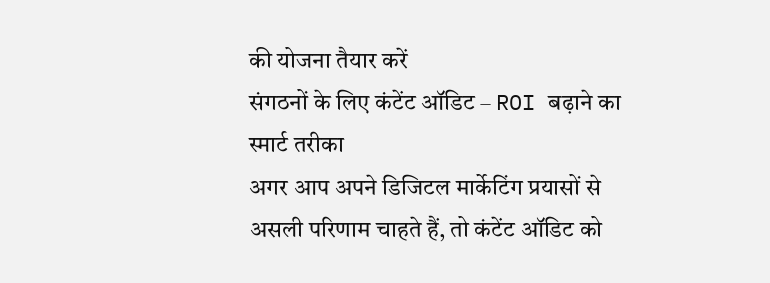की योजना तैयार करें
संगठनों के लिए कंटेंट ऑडिट – ROI बढ़ाने का स्मार्ट तरीका
अगर आप अपने डिजिटल मार्केटिंग प्रयासों से असली परिणाम चाहते हैं, तो कंटेंट ऑडिट को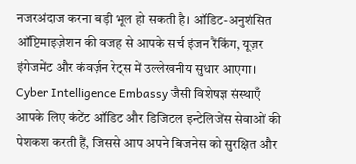नजरअंदाज करना बड़ी भूल हो सकती है। ऑडिट-अनुशंसित ऑप्टिमाइज़ेशन की वजह से आपके सर्च इंजन रैंकिंग, यूज़र इंगेजमेंट और कंवर्ज़न रेट्स में उल्लेखनीय सुधार आएगा। Cyber Intelligence Embassy जैसी विशेषज्ञ संस्थाएँ आपके लिए कंटेंट ऑडिट और डिजिटल इन्टेलिजेंस सेवाओं की पेशकश करती हैं, जिससे आप अपने बिजनेस को सुरक्षित और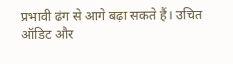प्रभावी ढंग से आगे बढ़ा सकते हैं। उचित ऑडिट और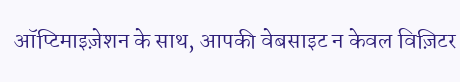ऑप्टिमाइज़ेशन के साथ, आपकी वेबसाइट न केवल विज़िटर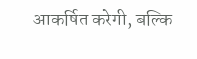आकर्षित करेगी, बल्कि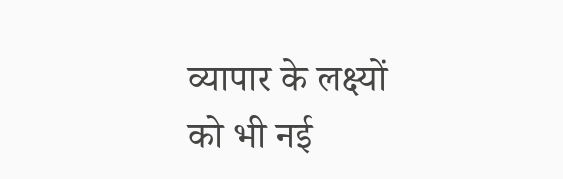व्यापार के लक्ष्यों को भी नई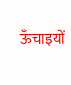ऊँचाइयों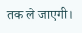तक ले जाएगी।